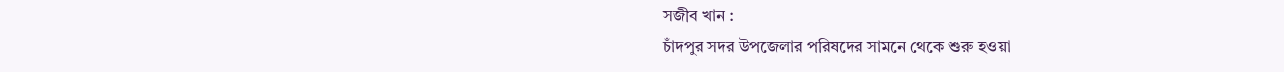সজীব খান :
চাঁদপুর সদর উপজেলার পরিষদের সামনে থেকে শুরু হওয়া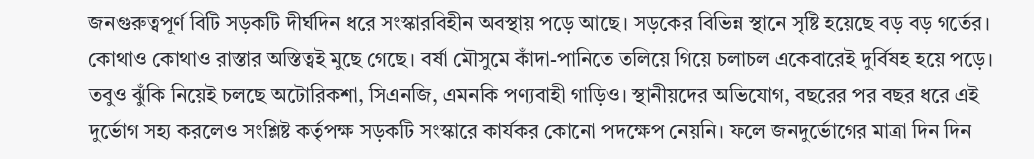জনগুরুত্বপূর্ণ বিটি সড়কটি দীর্ঘদিন ধরে সংস্কারবিহীন অবস্থায় পড়ে আছে। সড়কের বিভিন্ন স্থানে সৃষ্টি হয়েছে বড় বড় গর্তের। কোথাও কোথাও রাস্তার অস্তিত্বই মুছে গেছে। বর্ষা মৌসুমে কাঁদা-পানিতে তলিয়ে গিয়ে চলাচল একেবারেই দুর্বিষহ হয়ে পড়ে। তবুও ঝুঁকি নিয়েই চলছে অটোরিকশা, সিএনজি, এমনকি পণ্যবাহী গাড়িও। স্থানীয়দের অভিযোগ, বছরের পর বছর ধরে এই দুর্ভোগ সহ্য করলেও সংশ্লিষ্ট কর্তৃপক্ষ সড়কটি সংস্কারে কার্যকর কোনো পদক্ষেপ নেয়নি। ফলে জনদুর্ভোগের মাত্রা দিন দিন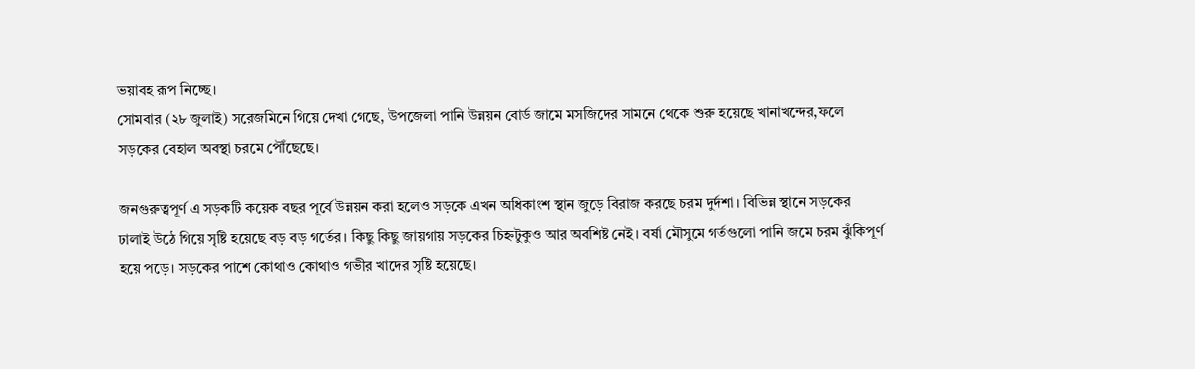ভয়াবহ রূপ নিচ্ছে।
সোমবার (২৮ জুলাই) সরেজমিনে গিয়ে দেখা গেছে, উপজেলা পানি উন্নয়ন বোর্ড জামে মসজিদের সামনে থেকে শুরু হয়েছে খানাখন্দের,ফলে সড়কের বেহাল অবস্থা চরমে পৌঁছেছে।

জনগুরুত্বপূর্ণ এ সড়কটি কয়েক বছর পূর্বে উন্নয়ন করা হলেও সড়কে এখন অধিকাংশ স্থান জুড়ে বিরাজ করছে চরম দুর্দশা। বিভিন্ন স্থানে সড়কের ঢালাই উঠে গিয়ে সৃষ্টি হয়েছে বড় বড় গর্তের। কিছু কিছু জায়গায় সড়কের চিহ্নটুকুও আর অবশিষ্ট নেই। বর্ষা মৌসুমে গর্তগুলো পানি জমে চরম ঝুঁকিপূর্ণ হয়ে পড়ে। সড়কের পাশে কোথাও কোথাও গভীর খাদের সৃষ্টি হয়েছে।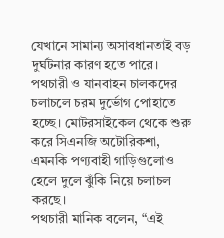যেখানে সামান্য অসাবধানতাই বড় দুর্ঘটনার কারণ হতে পারে। পথচারী ও যানবাহন চালকদের চলাচলে চরম দুর্ভোগ পোহাতে হচ্ছে। মোটরসাইকেল থেকে শুরু করে সিএনজি অটোরিকশা, এমনকি পণ্যবাহী গাড়িগুলোও হেলে দুলে ঝুঁকি নিয়ে চলাচল করছে।
পথচারী মানিক বলেন, “এই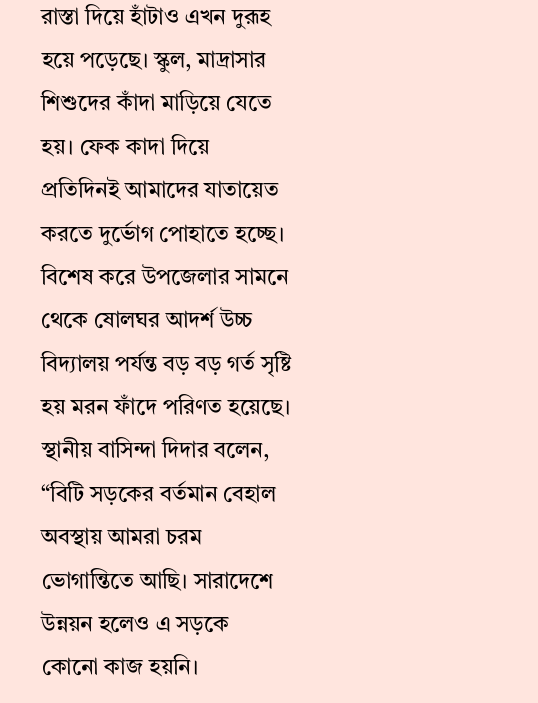রাস্তা দিয়ে হাঁটাও এখন দুরূহ হয়ে পড়েছে। স্কুল, মাদ্রাসার শিশুদের কাঁদা মাড়িয়ে যেতে হয়। ফেক কাদা দিয়ে প্রতিদিনই আমাদের যাতায়েত করতে দুর্ভোগ পোহাতে হচ্ছে। বিশেষ করে উপজেলার সামনে থেকে ষোলঘর আদর্শ উচ্চ বিদ্যালয় পর্যন্ত বড় বড় গর্ত সৃষ্টি হয় মরন ফাঁদে পরিণত হয়েছে।
স্থানীয় বাসিন্দা দিদার বলেন, “বিটি সড়কের বর্তমান বেহাল অবস্থায় আমরা চরম ভোগান্তিতে আছি। সারাদেশে উন্নয়ন হলেও এ সড়কে কোনো কাজ হয়নি।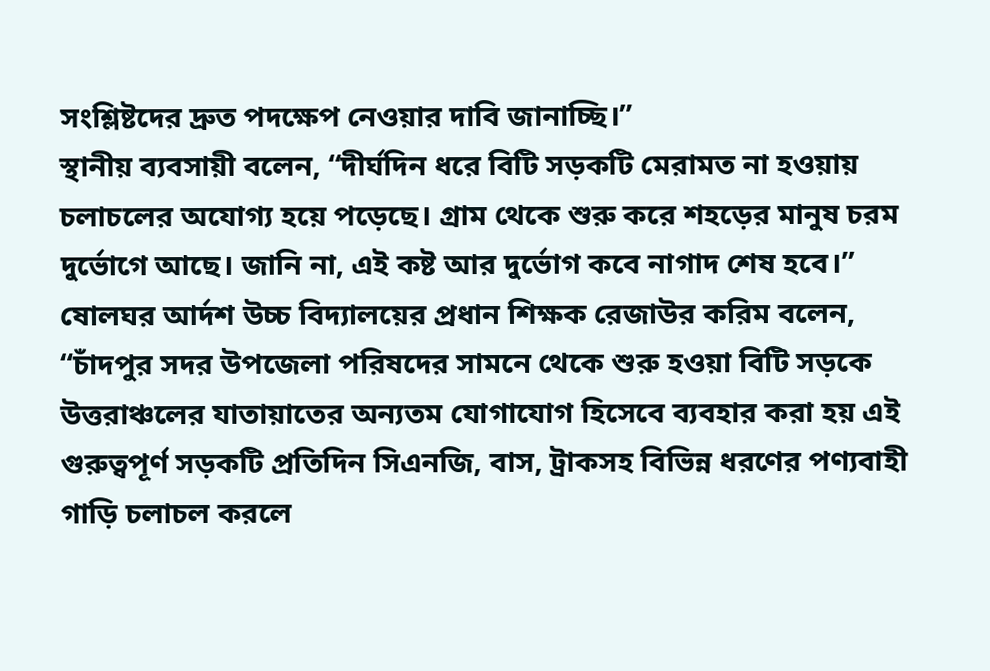সংশ্লিষ্টদের দ্রুত পদক্ষেপ নেওয়ার দাবি জানাচ্ছি।”
স্থানীয় ব্যবসায়ী বলেন, “দীর্ঘদিন ধরে বিটি সড়কটি মেরামত না হওয়ায় চলাচলের অযোগ্য হয়ে পড়েছে। গ্রাম থেকে শুরু করে শহড়ের মানুষ চরম দুর্ভোগে আছে। জানি না, এই কষ্ট আর দুর্ভোগ কবে নাগাদ শেষ হবে।”
ষোলঘর আর্দশ উচ্চ বিদ্যালয়ের প্রধান শিক্ষক রেজাউর করিম বলেন, “চাঁদপুর সদর উপজেলা পরিষদের সামনে থেকে শুরু হওয়া বিটি সড়কে উত্তরাঞ্চলের যাতায়াতের অন্যতম যোগাযোগ হিসেবে ব্যবহার করা হয় এই গুরুত্বপূর্ণ সড়কটি প্রতিদিন সিএনজি, বাস, ট্রাকসহ বিভিন্ন ধরণের পণ্যবাহী গাড়ি চলাচল করলে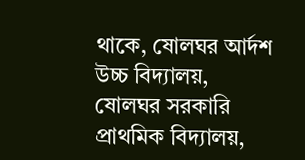থাকে, ষোলঘর আর্দশ উচ্চ বিদ্যালয়, ষোলঘর সরকারি প্রাথমিক বিদ্যালয়,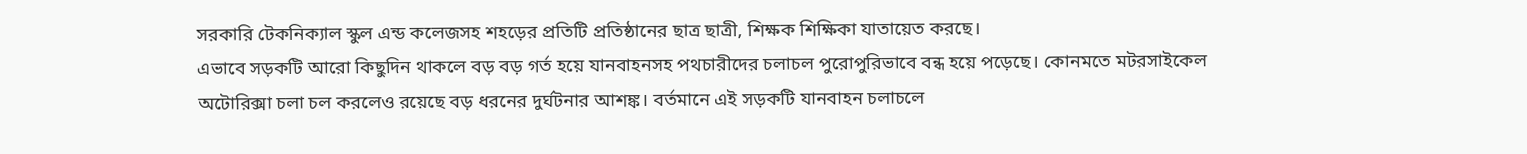সরকারি টেকনিক্যাল স্কুল এন্ড কলেজসহ শহড়ের প্রতিটি প্রতিষ্ঠানের ছাত্র ছাত্রী, শিক্ষক শিক্ষিকা যাতায়েত করছে।
এভাবে সড়কটি আরো কিছুদিন থাকলে বড় বড় গর্ত হয়ে যানবাহনসহ পথচারীদের চলাচল পুরোপুরিভাবে বন্ধ হয়ে পড়েছে। কোনমতে মটরসাইকেল অটোরিক্সা চলা চল করলেও রয়েছে বড় ধরনের দুর্ঘটনার আশঙ্ক। বর্তমানে এই সড়কটি যানবাহন চলাচলে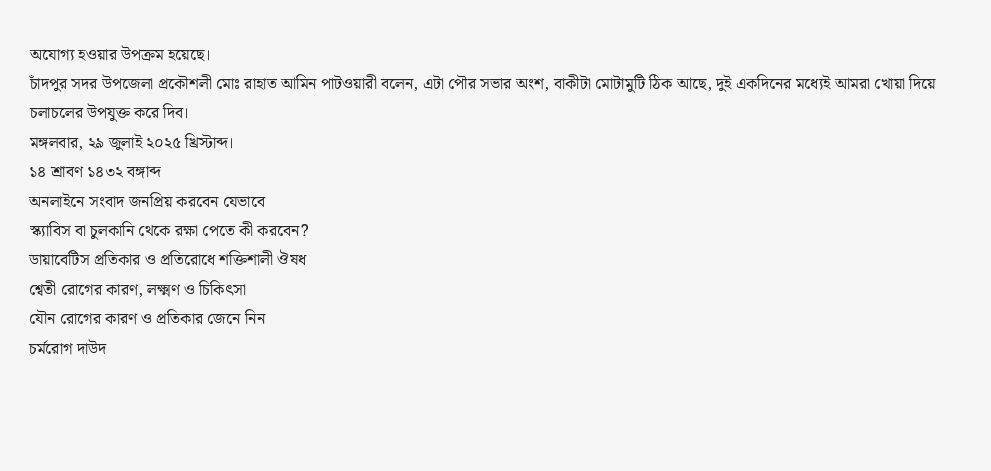অযোগ্য হওয়ার উপক্রম হয়েছে।
চাঁদপুর সদর উপজেলা প্রকৌশলী মোঃ রাহাত আমিন পাটওয়ারী বলেন, এটা পৌর সভার অংশ, বাকীটা মোটামুটি ঠিক আছে, দুই একদিনের মধ্যেই আমরা খোয়া দিয়ে চলাচলের উপযুক্ত করে দিব।
মঙ্গলবার, ২৯ জুলাই ২০২৫ খ্রিস্টাব্দ।
১৪ শ্রাবণ ১৪৩২ বঙ্গাব্দ
অনলাইনে সংবাদ জনপ্রিয় করবেন যেভাবে
স্ক্যাবিস বা চুলকানি থেকে রক্ষা পেতে কী করবেন?
ডায়াবেটিস প্রতিকার ও প্রতিরোধে শক্তিশালী ঔষধ
শ্বেতী রোগের কারণ, লক্ষ্মণ ও চিকিৎসা
যৌন রোগের কারণ ও প্রতিকার জেনে নিন
চর্মরোগ দাউদ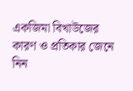একজিমা বিখাউজের কারণ ও প্রতিকার জেনে নিন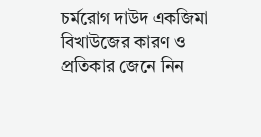চর্মরোগ দাউদ একজিমা বিখাউজের কারণ ও প্রতিকার জেনে নিন